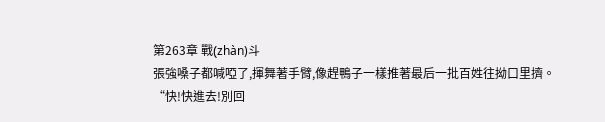第263章 戰(zhàn)斗
張強嗓子都喊啞了,揮舞著手臂,像趕鴨子一樣推著最后一批百姓往拗口里擠。
“快!快進去!別回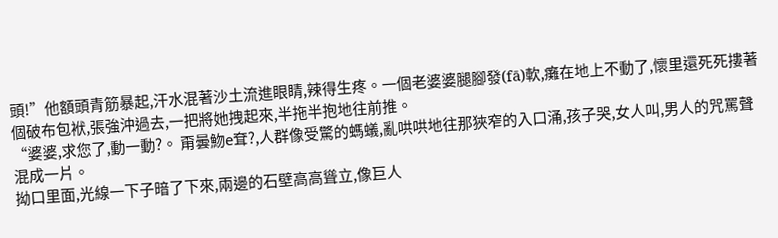頭!”他額頭青筋暴起,汗水混著沙土流進眼睛,辣得生疼。一個老婆婆腿腳發(fā)軟,癱在地上不動了,懷里還死死摟著個破布包袱,張強沖過去,一把將她拽起來,半拖半抱地往前推。
“婆婆,求您了,動一動?。 甭曇魩е耷?,人群像受驚的螞蟻,亂哄哄地往那狹窄的入口涌,孩子哭,女人叫,男人的咒罵聲混成一片。
拗口里面,光線一下子暗了下來,兩邊的石壁高高聳立,像巨人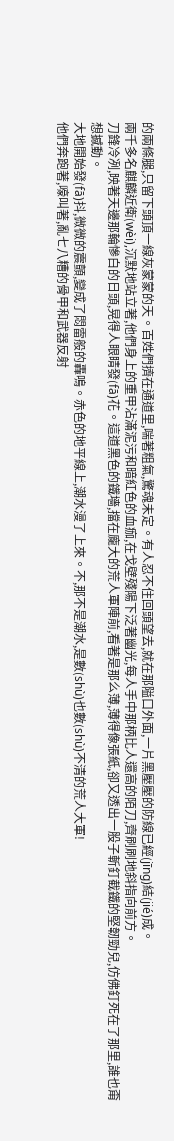的兩條腿,只留下頭頂一線灰蒙蒙的天。百姓們擠在通道里,喘著粗氣,驚魂未定。有人忍不住回頭望去,就在那隘口外面,一片黑壓壓的防線已經(jīng)結(jié)成。
兩千多名麒麟近衛(wèi),沉默地站立著,他們身上的重甲沾滿泥污和暗紅色的血痂,在戈壁殘陽下泛著幽光,每人手中那柄比人還高的陌刀,齊刷刷地斜指向前方。
刀鋒冷冽,映著天邊那輪慘白的日頭,晃得人眼睛發(fā)花。這道黑色的鐵墻,擋在龐大的荒人軍陣前,看著是那么薄,薄得像張紙,卻又透出一股子斬釘截鐵的堅韌勁兒,仿佛釘死在了那里,誰也甭想撼動。
大地開始發(fā)抖,微微的震顫,變成了悶雷般的轟鳴。赤色的地平線上,潮水漫了上來。不,那不是潮水,是數(shù)也數(shù)不清的荒人大軍!
他們奔跑著,嚎叫著,亂七八糟的骨甲和武器反射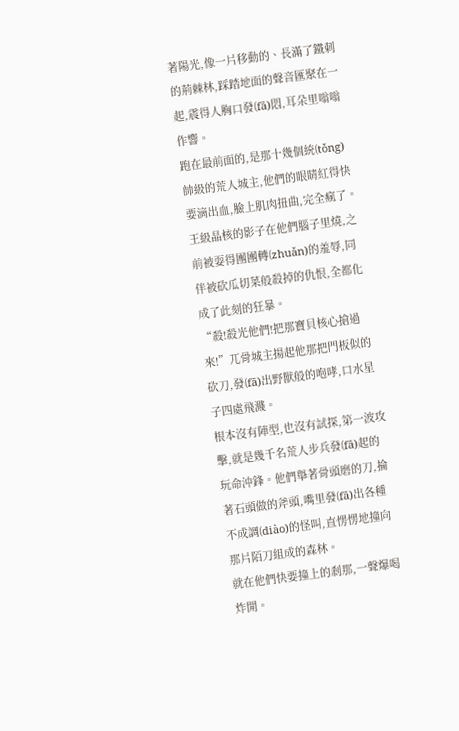著陽光,像一片移動的、長滿了鐵刺的荊棘林,踩踏地面的聲音匯聚在一起,震得人胸口發(fā)悶,耳朵里嗡嗡作響。
跑在最前面的,是那十幾個統(tǒng)帥級的荒人城主,他們的眼睛紅得快要滴出血,臉上肌肉扭曲,完全瘋了。
王級晶核的影子在他們腦子里燒,之前被耍得團團轉(zhuǎn)的羞辱,同伴被砍瓜切菜般殺掉的仇恨,全都化成了此刻的狂暴。
“殺!殺光他們!把那寶貝核心搶過來!”兀骨城主揚起他那把門板似的砍刀,發(fā)出野獸般的咆哮,口水星子四處飛濺。
根本沒有陣型,也沒有試探,第一波攻擊,就是幾千名荒人步兵發(fā)起的玩命沖鋒。他們舉著骨頭磨的刀,掄著石頭做的斧頭,嘴里發(fā)出各種不成調(diào)的怪叫,直愣愣地撞向那片陌刀組成的森林。
就在他們快要撞上的剎那,一聲爆喝炸開。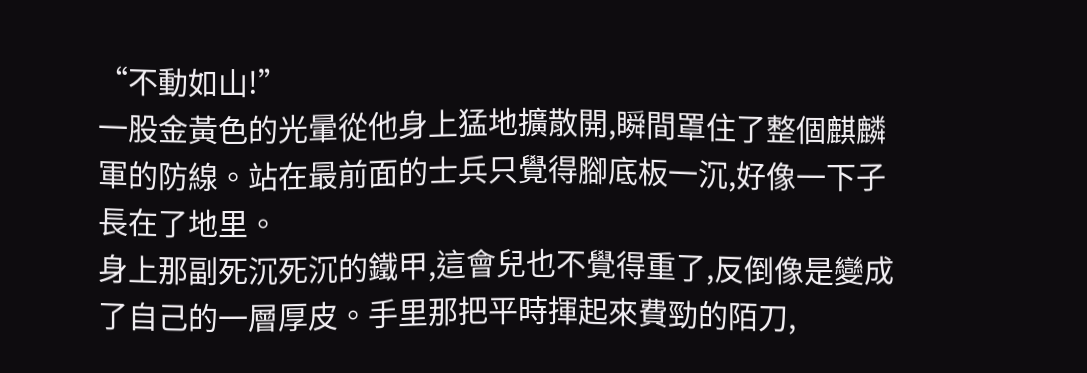“不動如山!”
一股金黃色的光暈從他身上猛地擴散開,瞬間罩住了整個麒麟軍的防線。站在最前面的士兵只覺得腳底板一沉,好像一下子長在了地里。
身上那副死沉死沉的鐵甲,這會兒也不覺得重了,反倒像是變成了自己的一層厚皮。手里那把平時揮起來費勁的陌刀,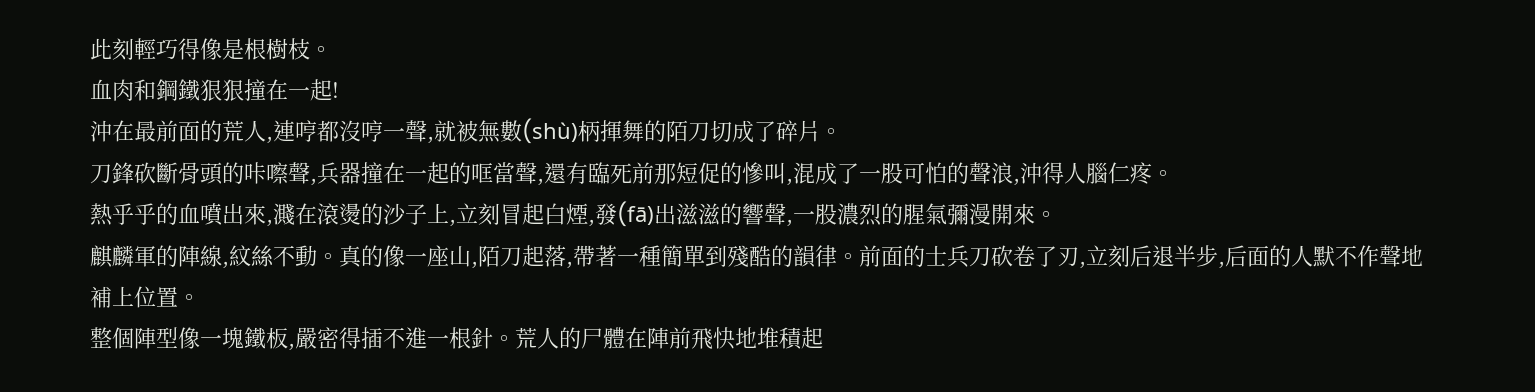此刻輕巧得像是根樹枝。
血肉和鋼鐵狠狠撞在一起!
沖在最前面的荒人,連哼都沒哼一聲,就被無數(shù)柄揮舞的陌刀切成了碎片。
刀鋒砍斷骨頭的咔嚓聲,兵器撞在一起的哐當聲,還有臨死前那短促的慘叫,混成了一股可怕的聲浪,沖得人腦仁疼。
熱乎乎的血噴出來,濺在滾燙的沙子上,立刻冒起白煙,發(fā)出滋滋的響聲,一股濃烈的腥氣彌漫開來。
麒麟軍的陣線,紋絲不動。真的像一座山,陌刀起落,帶著一種簡單到殘酷的韻律。前面的士兵刀砍卷了刃,立刻后退半步,后面的人默不作聲地補上位置。
整個陣型像一塊鐵板,嚴密得插不進一根針。荒人的尸體在陣前飛快地堆積起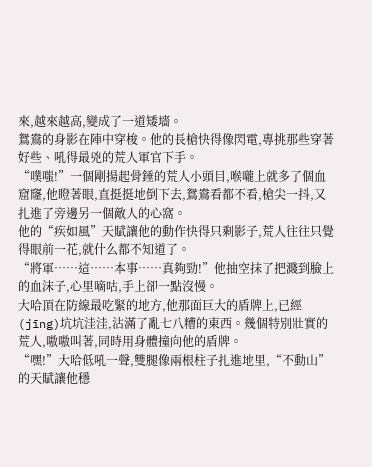來,越來越高,變成了一道矮墻。
鴛鴦的身影在陣中穿梭。他的長槍快得像閃電,專挑那些穿著好些、吼得最兇的荒人軍官下手。
“噗嗤!”一個剛揚起骨錘的荒人小頭目,喉嚨上就多了個血窟窿,他瞪著眼,直挺挺地倒下去,鴛鴦看都不看,槍尖一抖,又扎進了旁邊另一個敵人的心窩。
他的“疾如風”天賦讓他的動作快得只剩影子,荒人往往只覺得眼前一花,就什么都不知道了。
“將軍……這……本事……真夠勁!”他抽空抹了把濺到臉上的血沫子,心里嘀咕,手上卻一點沒慢。
大哈頂在防線最吃緊的地方,他那面巨大的盾牌上,已經(jīng)坑坑洼洼,沾滿了亂七八糟的東西。幾個特別壯實的荒人,嗷嗷叫著,同時用身體撞向他的盾牌。
“嘿!”大哈低吼一聲,雙腿像兩根柱子扎進地里,“不動山”的天賦讓他穩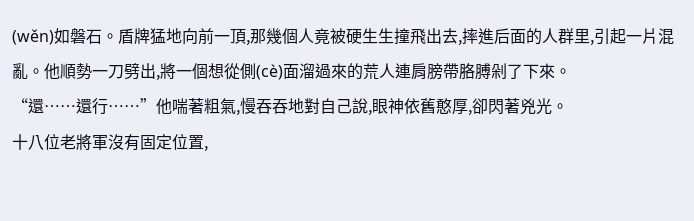(wěn)如磐石。盾牌猛地向前一頂,那幾個人竟被硬生生撞飛出去,摔進后面的人群里,引起一片混亂。他順勢一刀劈出,將一個想從側(cè)面溜過來的荒人連肩膀帶胳膊剁了下來。
“還……還行……”他喘著粗氣,慢吞吞地對自己說,眼神依舊憨厚,卻閃著兇光。
十八位老將軍沒有固定位置,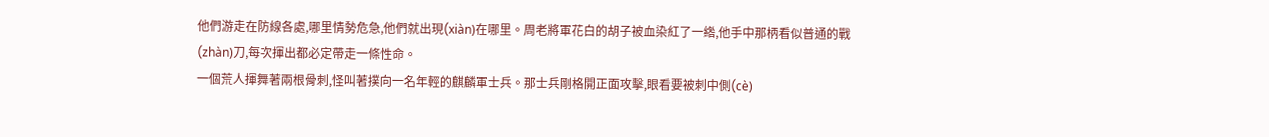他們游走在防線各處,哪里情勢危急,他們就出現(xiàn)在哪里。周老將軍花白的胡子被血染紅了一綹,他手中那柄看似普通的戰(zhàn)刀,每次揮出都必定帶走一條性命。
一個荒人揮舞著兩根骨刺,怪叫著撲向一名年輕的麒麟軍士兵。那士兵剛格開正面攻擊,眼看要被刺中側(cè)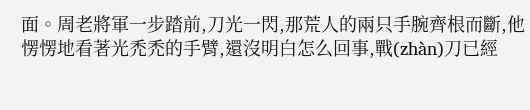面。周老將軍一步踏前,刀光一閃,那荒人的兩只手腕齊根而斷,他愣愣地看著光禿禿的手臂,還沒明白怎么回事,戰(zhàn)刀已經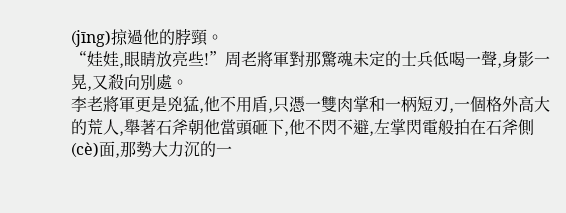(jīng)掠過他的脖頸。
“娃娃,眼睛放亮些!”周老將軍對那驚魂未定的士兵低喝一聲,身影一晃,又殺向別處。
李老將軍更是兇猛,他不用盾,只憑一雙肉掌和一柄短刃,一個格外高大的荒人,舉著石斧朝他當頭砸下,他不閃不避,左掌閃電般拍在石斧側(cè)面,那勢大力沉的一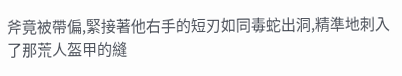斧竟被帶偏,緊接著他右手的短刃如同毒蛇出洞,精準地刺入了那荒人盔甲的縫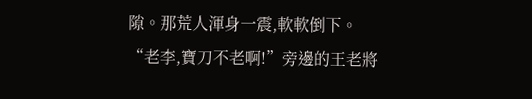隙。那荒人渾身一震,軟軟倒下。
“老李,寶刀不老啊!”旁邊的王老將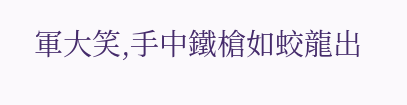軍大笑,手中鐵槍如蛟龍出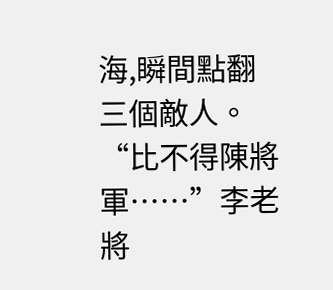海,瞬間點翻三個敵人。
“比不得陳將軍……”李老將